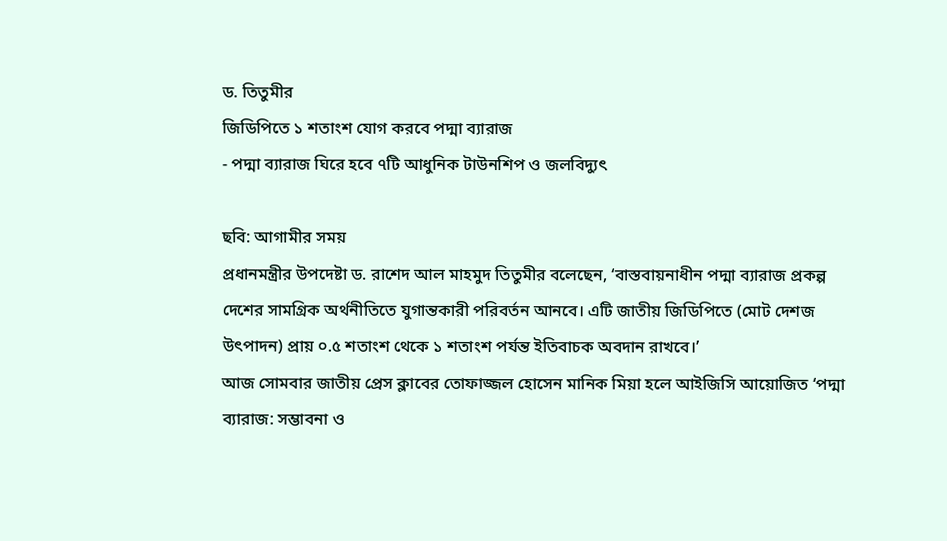ড. তিতুমীর
জিডিপিতে ১ শতাংশ যোগ করবে পদ্মা ব্যারাজ
- পদ্মা ব্যারাজ ঘিরে হবে ৭টি আধুনিক টাউনশিপ ও জলবিদ্যুৎ

ছবি: আগামীর সময়
প্রধানমন্ত্রীর উপদেষ্টা ড. রাশেদ আল মাহমুদ তিতুমীর বলেছেন, ‘বাস্তবায়নাধীন পদ্মা ব্যারাজ প্রকল্প দেশের সামগ্রিক অর্থনীতিতে যুগান্তকারী পরিবর্তন আনবে। এটি জাতীয় জিডিপিতে (মোট দেশজ উৎপাদন) প্রায় ০.৫ শতাংশ থেকে ১ শতাংশ পর্যন্ত ইতিবাচক অবদান রাখবে।’
আজ সোমবার জাতীয় প্রেস ক্লাবের তোফাজ্জল হোসেন মানিক মিয়া হলে আইজিসি আয়োজিত ‘পদ্মা ব্যারাজ: সম্ভাবনা ও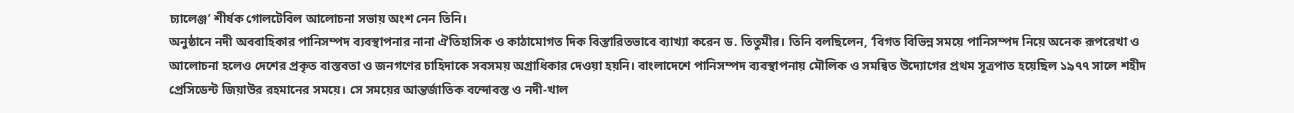চ্যালেঞ্জ’ শীর্ষক গোলটেবিল আলোচনা সভায় অংশ নেন তিনি।
অনুষ্ঠানে নদী অববাহিকার পানিসম্পদ ব্যবস্থাপনার নানা ঐতিহাসিক ও কাঠামোগত দিক বিস্তারিতভাবে ব্যাখ্যা করেন ড. তিতুমীর। তিনি বলছিলেন, ‘বিগত বিভিন্ন সময়ে পানিসম্পদ নিয়ে অনেক রূপরেখা ও আলোচনা হলেও দেশের প্রকৃত বাস্তবতা ও জনগণের চাহিদাকে সবসময় অগ্রাধিকার দেওয়া হয়নি। বাংলাদেশে পানিসম্পদ ব্যবস্থাপনায় মৌলিক ও সমন্বিত উদ্যোগের প্রথম সূত্রপাত হয়েছিল ১৯৭৭ সালে শহীদ প্রেসিডেন্ট জিয়াউর রহমানের সময়ে। সে সময়ের আন্তর্জাতিক বন্দোবস্ত ও নদী-খাল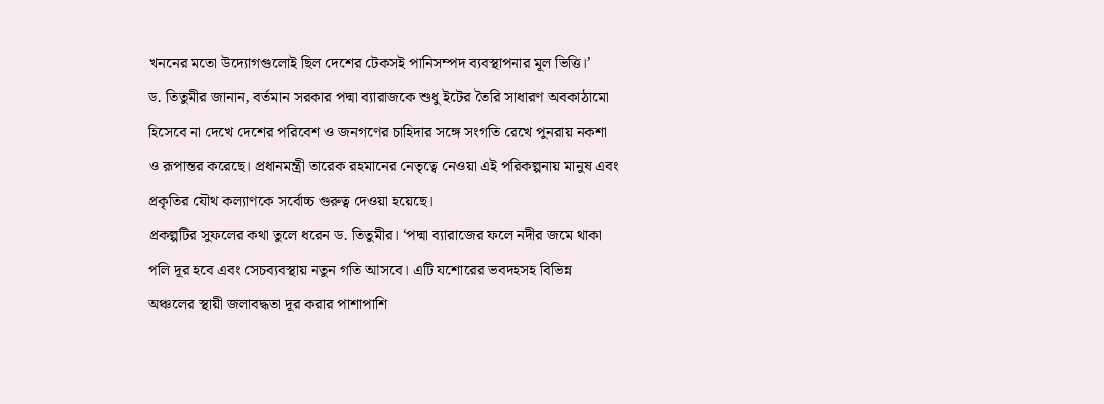খননের মতো উদ্যোগগুলোই ছিল দেশের টেকসই পানিসম্পদ ব্যবস্থাপনার মূল ভিত্তি।’
ড. তিতুমীর জানান, বর্তমান সরকার পদ্মা ব্যারাজকে শুধু ইটের তৈরি সাধারণ অবকাঠামো হিসেবে না দেখে দেশের পরিবেশ ও জনগণের চাহিদার সঙ্গে সংগতি রেখে পুনরায় নকশা ও রূপান্তর করেছে। প্রধানমন্ত্রী তারেক রহমানের নেতৃত্বে নেওয়া এই পরিকল্পনায় মানুষ এবং প্রকৃতির যৌথ কল্যাণকে সর্বোচ্চ গুরুত্ব দেওয়া হয়েছে।
প্রকল্পটির সুফলের কথা তুলে ধরেন ড. তিতুমীর। ‘পদ্মা ব্যারাজের ফলে নদীর জমে থাকা পলি দূর হবে এবং সেচব্যবস্থায় নতুন গতি আসবে। এটি যশোরের ভবদহসহ বিভিন্ন অঞ্চলের স্থায়ী জলাবদ্ধতা দূর করার পাশাপাশি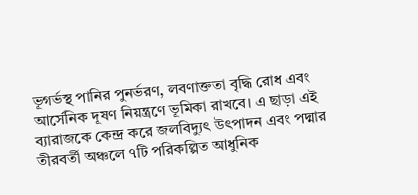ভূগর্ভস্থ পানির পুনর্ভরণ, লবণাক্ততা বৃদ্ধি রোধ এবং আর্সেনিক দূষণ নিয়ন্ত্রণে ভূমিকা রাখবে। এ ছাড়া এই ব্যারাজকে কেন্দ্র করে জলবিদ্যুৎ উৎপাদন এবং পদ্মার তীরবর্তী অঞ্চলে ৭টি পরিকল্পিত আধুনিক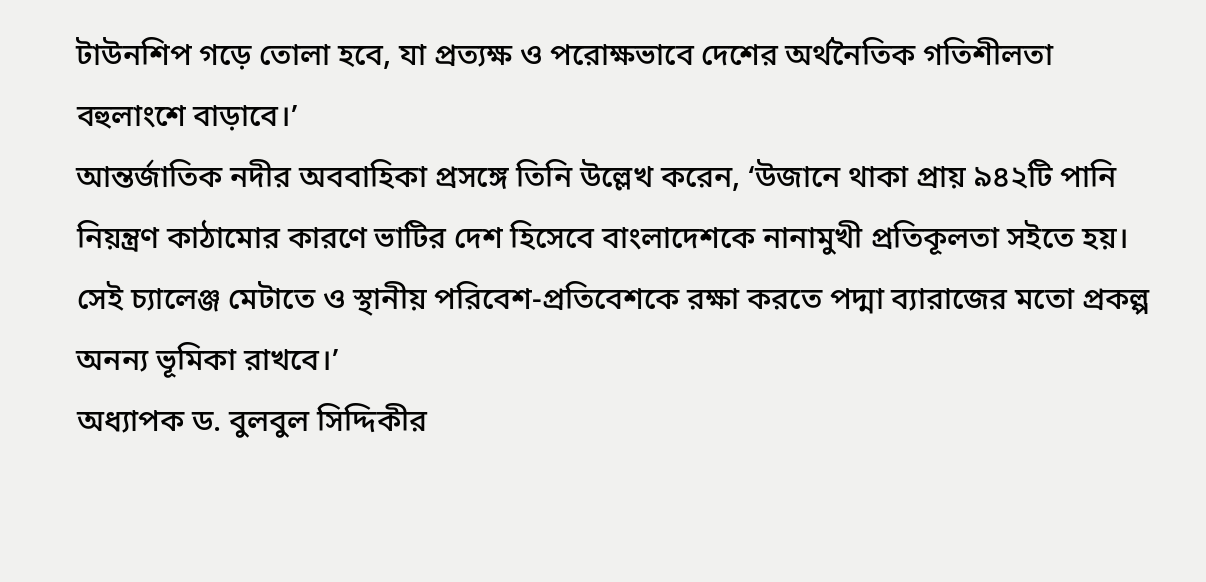টাউনশিপ গড়ে তোলা হবে, যা প্রত্যক্ষ ও পরোক্ষভাবে দেশের অর্থনৈতিক গতিশীলতা বহুলাংশে বাড়াবে।’
আন্তর্জাতিক নদীর অববাহিকা প্রসঙ্গে তিনি উল্লেখ করেন, ‘উজানে থাকা প্রায় ৯৪২টি পানি নিয়ন্ত্রণ কাঠামোর কারণে ভাটির দেশ হিসেবে বাংলাদেশকে নানামুখী প্রতিকূলতা সইতে হয়। সেই চ্যালেঞ্জ মেটাতে ও স্থানীয় পরিবেশ-প্রতিবেশকে রক্ষা করতে পদ্মা ব্যারাজের মতো প্রকল্প অনন্য ভূমিকা রাখবে।’
অধ্যাপক ড. বুলবুল সিদ্দিকীর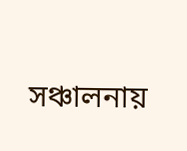সঞ্চালনায়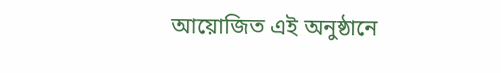আয়োজিত এই অনুষ্ঠানে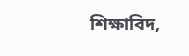শিক্ষাবিদ,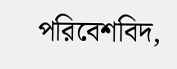পরিবেশবিদ,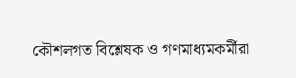কৌশলগত বিশ্লেষক ও গণমাধ্যমকর্মীরা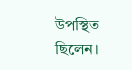উপস্থিত ছিলেন।